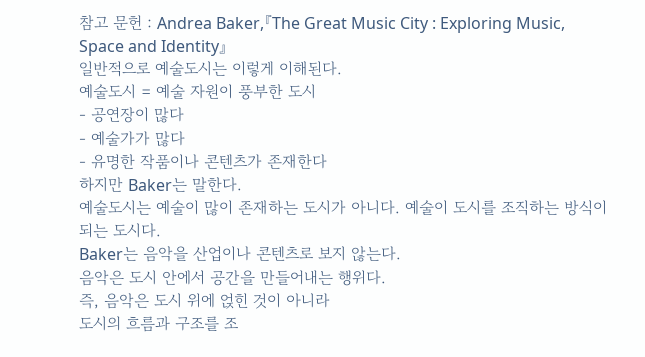참고 문헌 : Andrea Baker,『The Great Music City : Exploring Music, Space and Identity』
일반적으로 예술도시는 이렇게 이해된다.
예술도시 = 예술 자원이 풍부한 도시
- 공연장이 많다
- 예술가가 많다
- 유명한 작품이나 콘텐츠가 존재한다
하지만 Baker는 말한다.
예술도시는 예술이 많이 존재하는 도시가 아니다. 예술이 도시를 조직하는 방식이 되는 도시다.
Baker는 음악을 산업이나 콘텐츠로 보지 않는다.
음악은 도시 안에서 공간을 만들어내는 행위다.
즉, 음악은 도시 위에 얹힌 것이 아니라
도시의 흐름과 구조를 조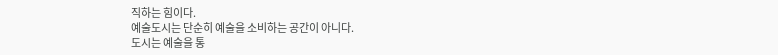직하는 힘이다.
예술도시는 단순히 예술을 소비하는 공간이 아니다.
도시는 예술을 통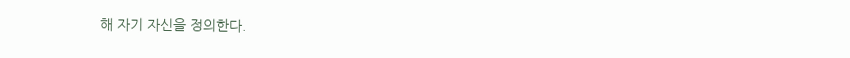해 자기 자신을 정의한다.